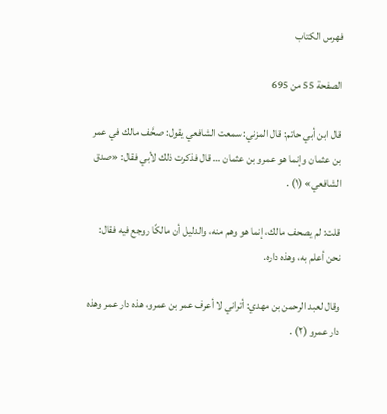فهرس الكتاب

الصفحة 55 من 695

قال ابن أبي حاتم: قال المزني: سمعت الشافعي يقول: صحَّف مالك في عمر بن عثمان وإنما هو عمرو بن عثمان … قال فذكرت ذلك لأبي فقال: «صدق الشافعي» (١) .

قلت: لم يصحف مالك، إنما هو وهم منه، والدليل أن مالكًا روجع فيه فقال: نحن أعلم به، وهذه داره.

وقال لعبد الرحمن بن مهدي: أتراني لا أعرف عمر بن عمرو، هذه دار عمر وهذه دار عمرو (٢) .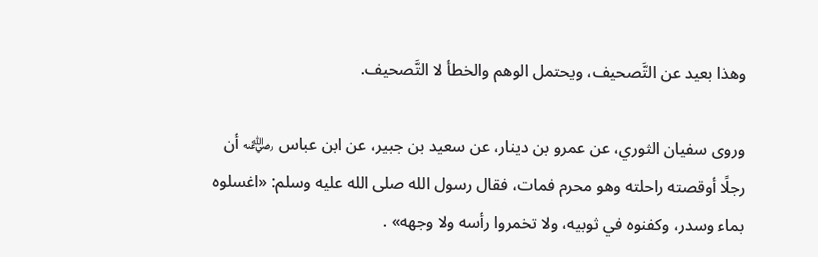وهذا بعيد عن التَّصحيف، ويحتمل الوهم والخطأ لا التَّصحيف.

وروى سفيان الثوري، عن عمرو بن دينار، عن سعيد بن جبير، عن ابن عباس ﵁ أن رجلًا أوقصته راحلته وهو محرم فمات، فقال رسول الله صلى الله عليه وسلم: «اغسلوه بماء وسدر، وكفنوه في ثوبيه، ولا تخمروا رأسه ولا وجهه» .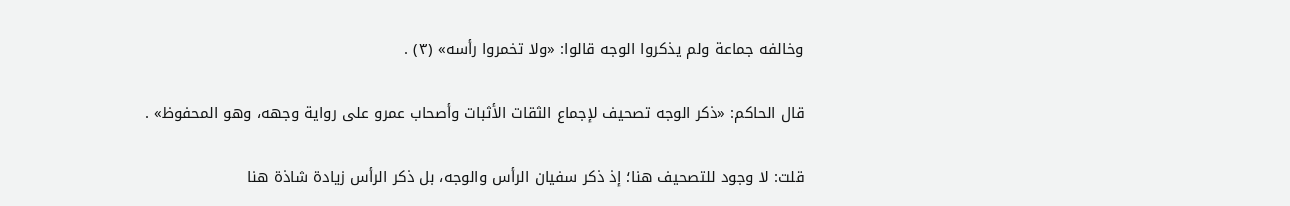وخالفه جماعة ولم يذكروا الوجه قالوا: «ولا تخمروا رأسه» (٣) .

قال الحاكم: «ذكر الوجه تصحيف لإجماع الثقات الأثبات وأصحاب عمرو على رواية وجهه، وهو المحفوظ» .

قلت: لا وجود للتصحيف هنا؛ إذ ذكر سفيان الرأس والوجه، بل ذكر الرأس زيادة شاذة هنا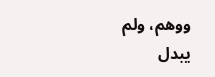ووهم، ولم يبدل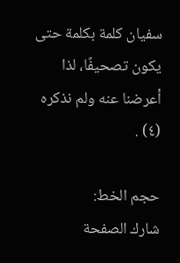سفيان كلمة بكلمة حتى يكون تصحيفًا، لذا أعرضنا عنه ولم نذكره (٤) .

حجم الخط:
شارك الصفحة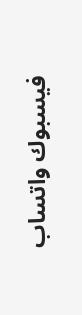فيسبوك واتساب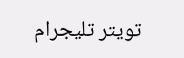تويتر تليجرام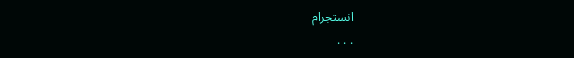انستجرام
. . .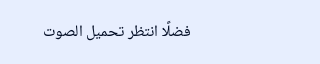فضلًا انتظر تحميل الصوت